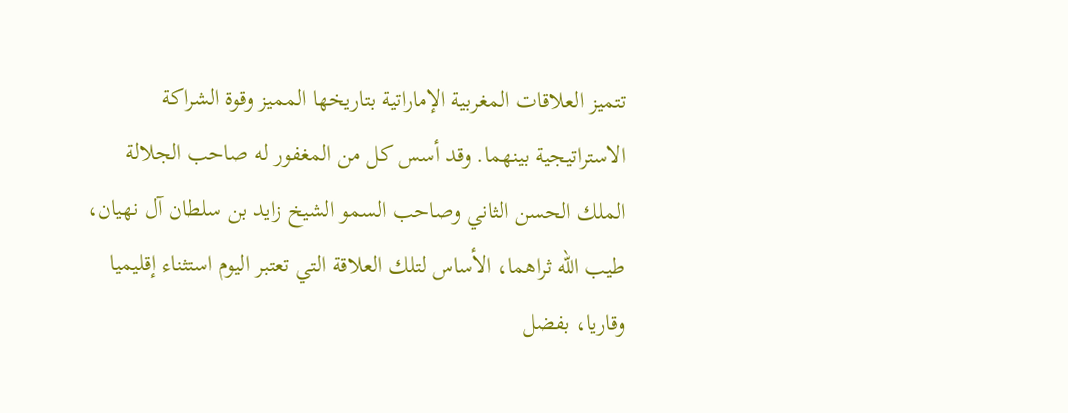تتميز العلاقات المغربية الإماراتية بتاريخها المميز وقوة الشراكة الاستراتيجية بينهما. وقد أسس كل من المغفور له صاحب الجلالة الملك الحسن الثاني وصاحب السمو الشيخ زايد بن سلطان آل نهيان، طيب الله ثراهما، الأساس لتلك العلاقة التي تعتبر اليوم استثناء إقليميا وقاريا، بفضل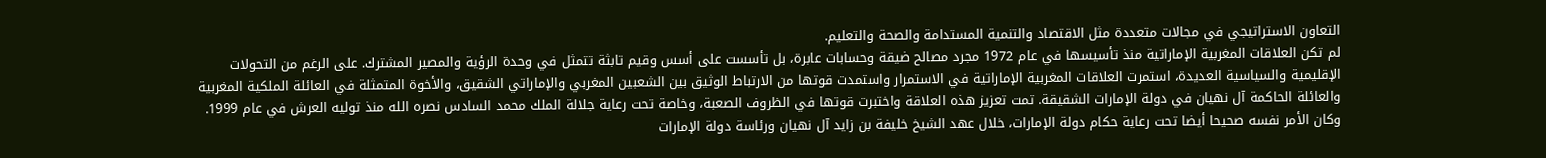التعاون الاستراتيجي في مجالات متعددة مثل الاقتصاد والتنمية المستدامة والصحة والتعليم.
لم تكن العلاقات المغربية الإماراتية منذ تأسيسها في عام 1972 مجرد مصالح ضيقة وحسابات عابرة، بل تأسست على أسس وقيم تابثة تتمثل في وحدة الرؤية والمصير المشترك. على الرغم من التحولات الإقليمية والسياسية العديدة، استمرت العلاقات المغربية الإماراتية في الاستمرار واستمدت قوتها من الارتباط الوثيق بين الشعبين المغربي والإماراتي الشقيق، والأخوة المتمثلة في العائلة الملكية المغربية والعائلة الحاكمة آل نهيان في دولة الإمارات الشقيقة. تمت تعزيز هذه العلاقة واختبرت قوتها في الظروف الصعبة، وخاصة تحت رعاية جلالة الملك محمد السادس نصره الله منذ توليه العرش في عام 1999.
وكان الأمر نفسه صحيحا أيضا تحت رعاية حكام دولة الإمارات، خلال عهد الشيخ خليفة بن زايد آل نهيان ورئاسة دولة الإمارات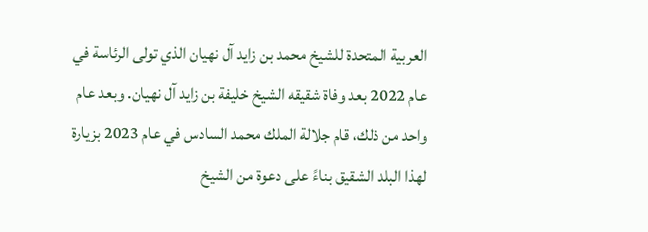العربية المتحدة للشيخ محمد بن زايد آل نهيان الذي تولى الرئاسة في عام 2022 بعد وفاة شقيقه الشيخ خليفة بن زايد آل نهيان. وبعد عام واحد من ذلك، قام جلالة الملك محمد السادس في عام 2023 بزيارة لهذا البلد الشقيق بناءً على دعوة من الشيخ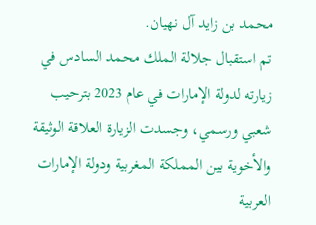محمد بن زايد آل نهيان.
تم استقبال جلالة الملك محمد السادس في زيارته لدولة الإمارات في عام 2023 بترحيب شعبي ورسمي، وجسدت الزيارة العلاقة الوثيقة والأخوية بين المملكة المغربية ودولة الإمارات العربية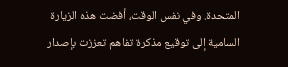المتحدة. وفي نفس الوقت، أفضت هذه الزيارة السامية إلى توقيع مذكرة تفاهم تعززت بإصدار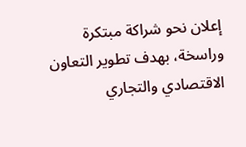إعلان نحو شراكة مبتكرة وراسخة، بهدف تطوير التعاون الاقتصادي والتجاري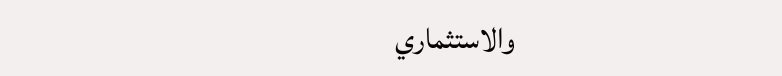والاستثماري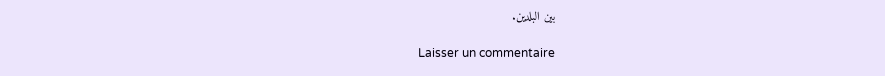بين البلدين.

Laisser un commentaire